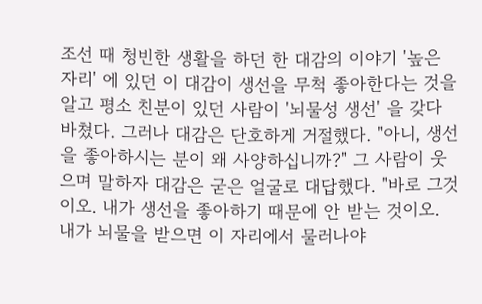조선 때 청빈한 생활을 하던 한 대감의 이야기 '높은 자리' 에 있던 이 대감이 생선을 무척 좋아한다는 것을 알고 평소 친분이 있던 사람이 '뇌물성 생선' 을 갖다 바쳤다. 그러나 대감은 단호하게 거절했다. "아니, 생선을 좋아하시는 분이 왜 사양하십니까?" 그 사람이 웃으며 말하자 대감은 굳은 얼굴로 대답했다. "바로 그것이오. 내가 생선을 좋아하기 때문에 안 받는 것이오. 내가 뇌물을 받으면 이 자리에서 물러나야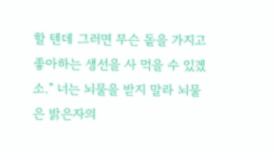할 텐데 그러면 무슨 돝을 가지고 좋아하는 생선을 사 먹을 수 있겠소." 너는 뇌물을 받지 말라 뇌물은 밝은자의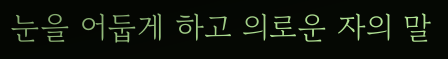눈을 어둡게 하고 의로운 자의 말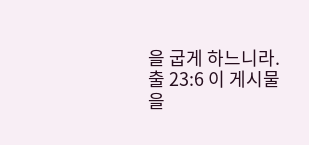을 굽게 하느니라. 출 23:6 이 게시물을